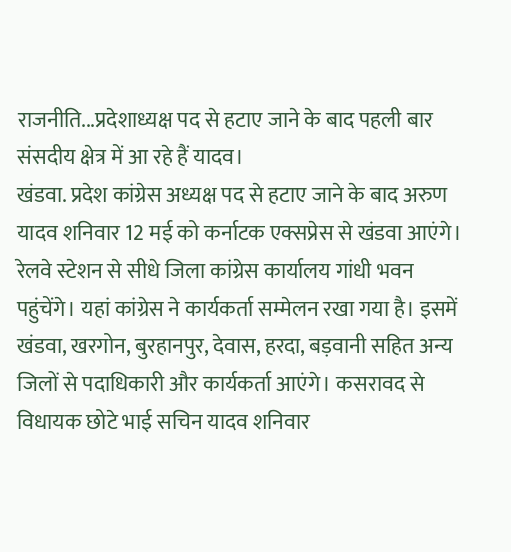राजनीति...प्रदेशाध्यक्ष पद से हटाए जाने के बाद पहली बार संसदीय क्षेत्र में आ रहे हैं यादव।
खंडवा. प्रदेश कांग्रेस अध्यक्ष पद से हटाए जाने के बाद अरुण यादव शनिवार 12 मई को कर्नाटक एक्सप्रेस से खंडवा आएंगे। रेलवे स्टेशन से सीधे जिला कांग्रेस कार्यालय गांधी भवन पहुंचेंगे। यहां कांग्रेस ने कार्यकर्ता सम्मेलन रखा गया है। इसमें खंडवा, खरगोन, बुरहानपुर, देवास, हरदा, बड़वानी सहित अन्य जिलों से पदाधिकारी और कार्यकर्ता आएंगे। कसरावद से विधायक छोटे भाई सचिन यादव शनिवार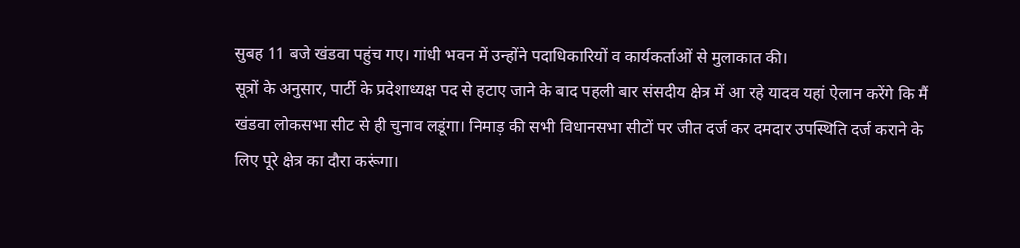सुबह 11 बजे खंडवा पहुंच गए। गांधी भवन में उन्होंने पदाधिकारियों व कार्यकर्ताओं से मुलाकात की।
सूत्रों के अनुसार, पार्टी के प्रदेशाध्यक्ष पद से हटाए जाने के बाद पहली बार संसदीय क्षेत्र में आ रहे यादव यहां ऐलान करेंगे कि मैं खंडवा लोकसभा सीट से ही चुनाव लडूंगा। निमाड़ की सभी विधानसभा सीटों पर जीत दर्ज कर दमदार उपस्थिति दर्ज कराने के लिए पूरे क्षेत्र का दौरा करूंगा।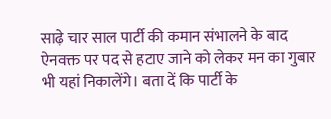साढ़े चार साल पार्टी की कमान संभालने के बाद ऐनवक्त पर पद से हटाए जाने को लेकर मन का गुबार भी यहां निकालेंगे। बता दें कि पार्टी के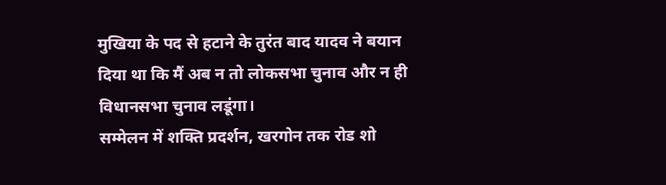मुखिया के पद से हटाने के तुरंत बाद यादव ने बयान दिया था कि मैं अब न तो लोकसभा चुनाव और न ही विधानसभा चुनाव लडूंगा।
सम्मेलन में शक्ति प्रदर्शन, खरगोन तक रोड शो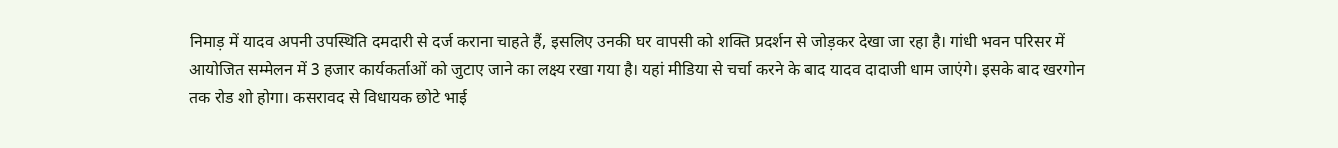निमाड़ में यादव अपनी उपस्थिति दमदारी से दर्ज कराना चाहते हैं, इसलिए उनकी घर वापसी को शक्ति प्रदर्शन से जोड़कर देखा जा रहा है। गांधी भवन परिसर में आयोजित सम्मेलन में 3 हजार कार्यकर्ताओं को जुटाए जाने का लक्ष्य रखा गया है। यहां मीडिया से चर्चा करने के बाद यादव दादाजी धाम जाएंगे। इसके बाद खरगोन तक रोड शो होगा। कसरावद से विधायक छोटे भाई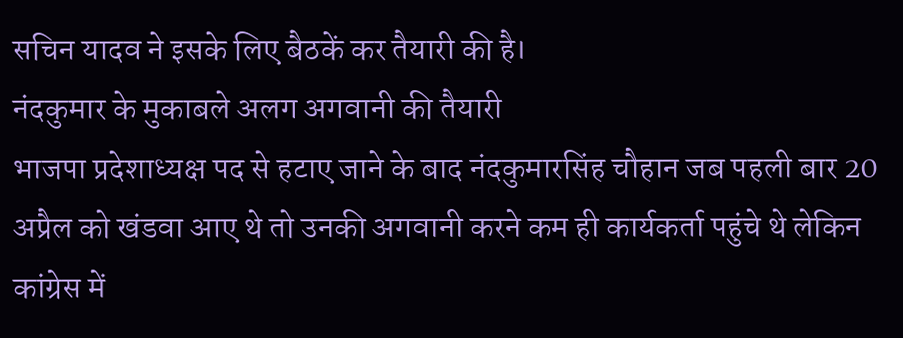सचिन यादव ने इसके लिए बैठकें कर तैयारी की है।
नंदकुमार के मुकाबले अलग अगवानी की तैयारी
भाजपा प्रदेशाध्यक्ष पद से हटाए जाने के बाद नंदकुमारसिंह चौहान जब पहली बार 20 अप्रैल को खंडवा आए थे तो उनकी अगवानी करने कम ही कार्यकर्ता पहुंचे थे लेकिन कांग्रेस में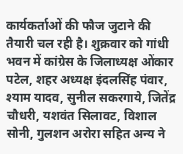कार्यकर्ताओं की फौज जुटाने की तैयारी चल रही है। शुक्रवार को गांधी भवन में कांग्रेस के जिलाध्यक्ष ओंकार पटेल, शहर अध्यक्ष इंदलसिंह पंवार, श्याम यादव, सुनील सकरगाये, जितेंद्र चौधरी, यशवंत सिलावट, विशाल सोनी, गुलशन अरोरा सहित अन्य ने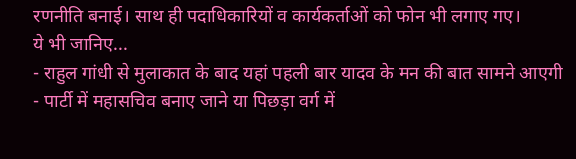रणनीति बनाई। साथ ही पदाधिकारियों व कार्यकर्ताओं को फोन भी लगाए गए।
ये भी जानिए...
- राहुल गांधी से मुलाकात के बाद यहां पहली बार यादव के मन की बात सामने आएगी
- पार्टी में महासचिव बनाए जाने या पिछड़ा वर्ग में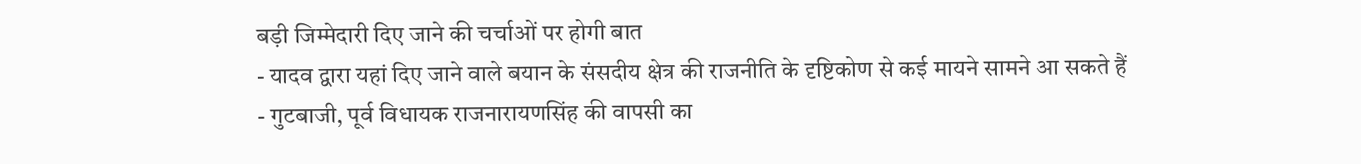बड़ी जिम्मेदारी दिए जाने की चर्चाओं पर होगी बात
- यादव द्वारा यहां दिए जाने वाले बयान के संसदीय क्षेत्र की राजनीति के दृष्टिकोण से कई मायने सामने आ सकते हैं
- गुटबाजी, पूर्व विधायक राजनारायणसिंह की वापसी का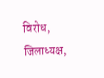विरोध, जिलाध्यक्ष,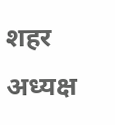शहर अध्यक्ष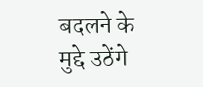बदलने के मुद्दे उठेंगे